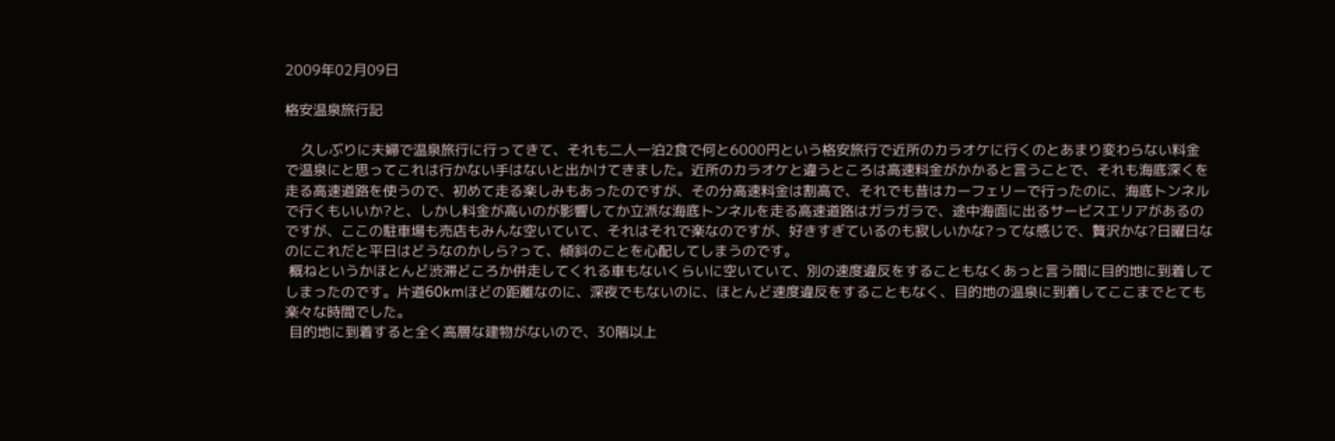2009年02月09日

格安温泉旅行記

    久しぶりに夫婦で温泉旅行に行ってきて、それも二人一泊2食で何と6000円という格安旅行で近所のカラオケに行くのとあまり変わらない料金で温泉にと思ってこれは行かない手はないと出かけてきました。近所のカラオケと違うところは高速料金がかかると言うことで、それも海底深くを走る高速道路を使うので、初めて走る楽しみもあったのですが、その分高速料金は割高で、それでも昔はカーフェリーで行ったのに、海底トンネルで行くもいいか?と、しかし料金が高いのが影響してか立派な海底トンネルを走る高速道路はガラガラで、途中海面に出るサービスエリアがあるのですが、ここの駐車場も売店もみんな空いていて、それはそれで楽なのですが、好きすぎているのも寂しいかな?ってな感じで、贅沢かな?日曜日なのにこれだと平日はどうなのかしら?って、傾斜のことを心配してしまうのです。
 概ねというかほとんど渋滞どころか併走してくれる車もないくらいに空いていて、別の速度違反をすることもなくあっと言う間に目的地に到着してしまったのです。片道60kmほどの距離なのに、深夜でもないのに、ほとんど速度違反をすることもなく、目的地の温泉に到着してここまでとても楽々な時間でした。
 目的地に到着すると全く高層な建物がないので、30階以上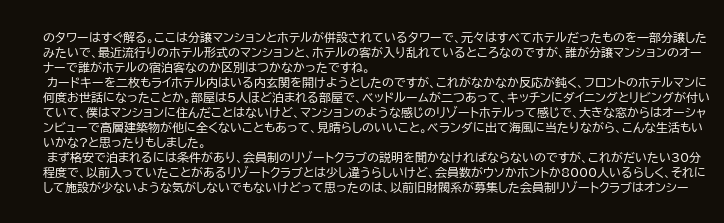のタワーはすぐ解る。ここは分譲マンションとホテルが併設されているタワーで、元々はすべてホテルだったものを一部分譲したみたいで、最近流行りのホテル形式のマンションと、ホテルの客が入り乱れているところなのですが、誰が分譲マンションのオーナーで誰がホテルの宿泊客なのか区別はつかなかったですね。
 カードキーを二枚もライホテル内はいる内玄関を開けようとしたのですが、これがなかなか反応が鈍く、フロントのホテルマンに何度お世話になったことか。部屋は5人ほど泊まれる部屋で、ベッドルームが二つあって、キッチンにダイニングとリビングが付いていて、僕はマンションに住んだことはないけど、マンションのような感じのリゾートホテルって感じで、大きな窓からはオーシャンビューで高層建築物が他に全くないこともあって、見晴らしのいいこと。ベランダに出て海風に当たりながら、こんな生活もいいかな?と思ったりもしました。
 まず格安で泊まれるには条件があり、会員制のリゾートクラブの説明を聞かなければならないのですが、これがだいたい30分程度で、以前入っていたことがあるリゾートクラブとは少し違うらしいけど、会員数がウソかホントか8000人いるらしく、それにして施設が少ないような気がしないでもないけどって思ったのは、以前旧財閥系が募集した会員制リゾートクラブはオンシー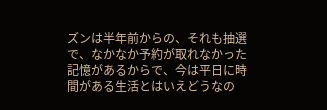ズンは半年前からの、それも抽選で、なかなか予約が取れなかった記憶があるからで、今は平日に時間がある生活とはいえどうなの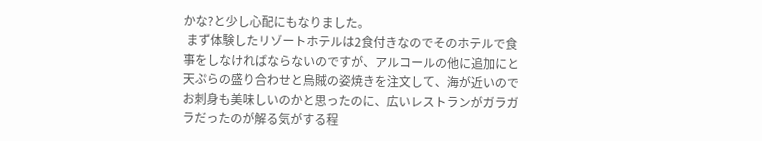かな?と少し心配にもなりました。
 まず体験したリゾートホテルは2食付きなのでそのホテルで食事をしなければならないのですが、アルコールの他に追加にと天ぷらの盛り合わせと烏賊の姿焼きを注文して、海が近いのでお刺身も美味しいのかと思ったのに、広いレストランがガラガラだったのが解る気がする程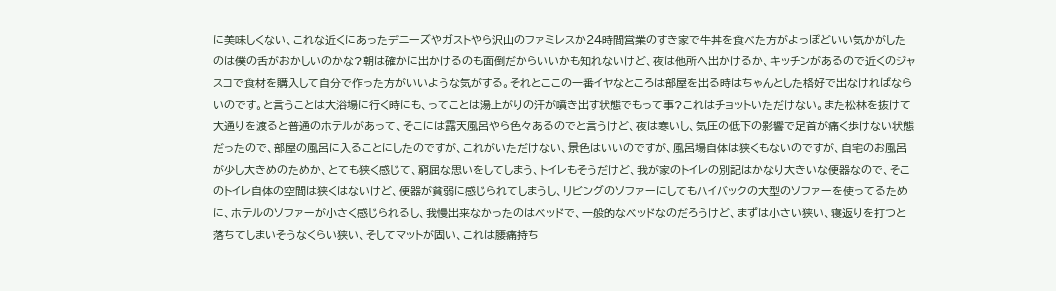に美味しくない、これな近くにあったデニーズやガストやら沢山のファミレスか24時間営業のすき家で牛丼を食べた方がよっぽどいい気かがしたのは僕の舌がおかしいのかな?朝は確かに出かけるのも面倒だからいいかも知れないけど、夜は他所へ出かけるか、キッチンがあるので近くのジャスコで食材を購入して自分で作った方がいいような気がする。それとここの一番イヤなところは部屋を出る時はちゃんとした格好で出なければならいのです。と言うことは大浴場に行く時にも、ってことは湯上がりの汗が噴き出す状態でもって事?これはチョットいただけない。また松林を抜けて大通りを渡ると普通のホテルがあって、そこには露天風呂やら色々あるのでと言うけど、夜は寒いし、気圧の低下の影響で足首が痛く歩けない状態だったので、部屋の風呂に入ることにしたのですが、これがいただけない、景色はいいのですが、風呂場自体は狭くもないのですが、自宅のお風呂が少し大きめのためか、とても狭く感じて、窮屈な思いをしてしまう、トイレもそうだけど、我が家のトイレの別記はかなり大きいな便器なので、そこのトイレ自体の空間は狭くはないけど、便器が貧弱に感じられてしまうし、リビングのソファーにしてもハイバックの大型のソファーを使ってるために、ホテルのソファーが小さく感じられるし、我慢出来なかったのはベッドで、一般的なベッドなのだろうけど、まずは小さい狭い、寝返りを打つと落ちてしまいそうなくらい狭い、そしてマットが固い、これは腰痛持ち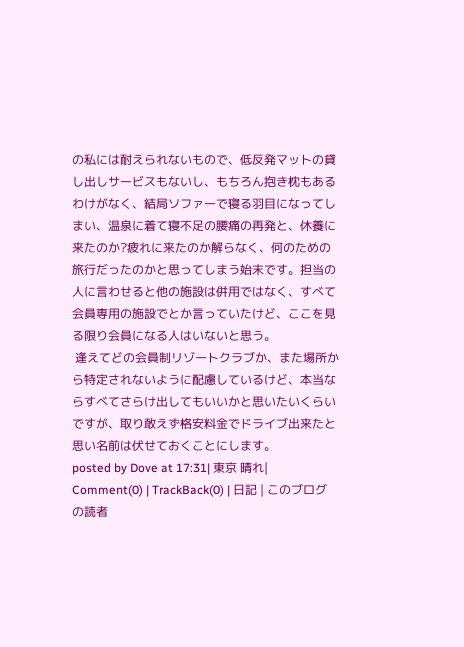の私には耐えられないもので、低反発マットの貸し出しサービスもないし、もちろん抱き枕もあるわけがなく、結局ソファーで寝る羽目になってしまい、温泉に着て寝不足の腰痛の再発と、休養に来たのか?疲れに来たのか解らなく、何のための旅行だったのかと思ってしまう始末です。担当の人に言わせると他の施設は併用ではなく、すべて会員専用の施設でとか言っていたけど、ここを見る限り会員になる人はいないと思う。
 逢えてどの会員制リゾートクラブか、また場所から特定されないように配慮しているけど、本当ならすべてさらけ出してもいいかと思いたいくらいですが、取り敢えず格安料金でドライブ出来たと思い名前は伏せておくことにします。
posted by Dove at 17:31| 東京 晴れ| Comment(0) | TrackBack(0) | 日記 | このブログの読者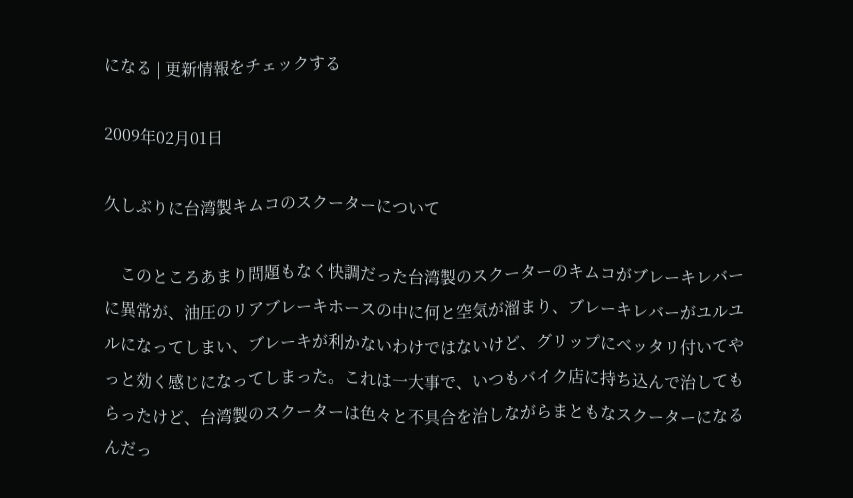になる | 更新情報をチェックする

2009年02月01日

久しぶりに台湾製キムコのスクーターについて

    このところあまり問題もなく快調だった台湾製のスクーターのキムコがブレーキレバーに異常が、油圧のリアブレーキホースの中に何と空気が溜まり、ブレーキレバーがユルユルになってしまい、ブレーキが利かないわけではないけど、グリップにベッタリ付いてやっと効く感じになってしまった。これは一大事で、いつもバイク店に持ち込んで治してもらったけど、台湾製のスクーターは色々と不具合を治しながらまともなスクーターになるんだっ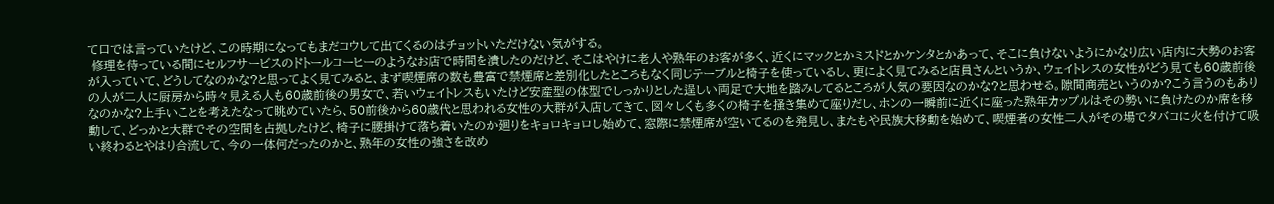て口では言っていたけど、この時期になってもまだコウして出てくるのはチョットいただけない気がする。
 修理を待っている間にセルフサービスのドトールコーヒーのようなお店で時間を潰したのだけど、そこはやけに老人や熟年のお客が多く、近くにマックとかミスドとかケンタとかあって、そこに負けないようにかなり広い店内に大勢のお客が入っていて、どうしてなのかな?と思ってよく見てみると、まず喫煙席の数も豊富で禁煙席と差別化したところもなく同じテーブルと椅子を使っているし、更によく見てみると店員さんというか、ウェイトレスの女性がどう見ても60歳前後の人が二人に厨房から時々見える人も60歳前後の男女で、若いウェイトレスもいたけど安産型の体型でしっかりとした逞しい両足で大地を踏みしてるところが人気の要因なのかな?と思わせる。隙間商売というのか?こう言うのもありなのかな?上手いことを考えたなって眺めていたら、50前後から60歳代と思われる女性の大群が入店してきて、図々しくも多くの椅子を掻き集めて座りだし、ホンの一瞬前に近くに座った熟年カップルはその勢いに負けたのか席を移動して、どっかと大群でその空間を占拠したけど、椅子に腰掛けて落ち着いたのか廻りをキョロキョロし始めて、窓際に禁煙席が空いてるのを発見し、またもや民族大移動を始めて、喫煙者の女性二人がその場でタバコに火を付けて吸い終わるとやはり合流して、今の一体何だったのかと、熟年の女性の強さを改め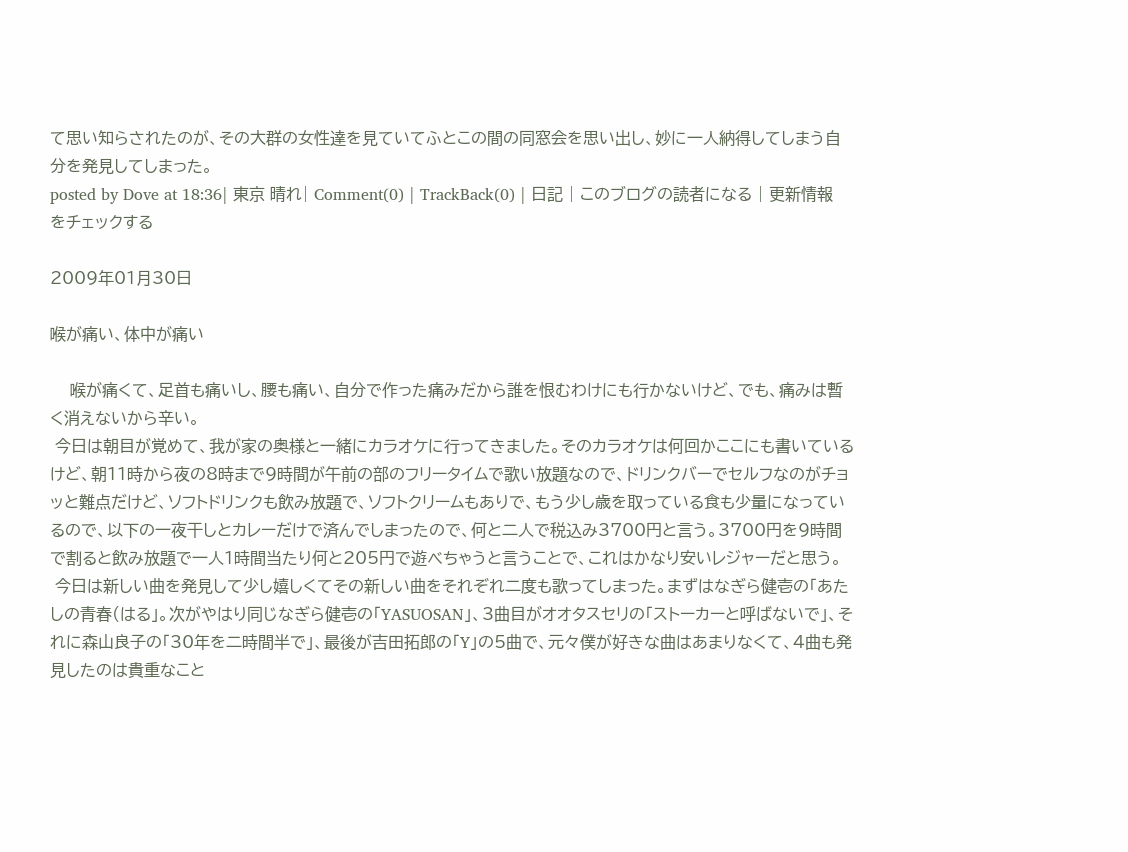て思い知らされたのが、その大群の女性達を見ていてふとこの間の同窓会を思い出し、妙に一人納得してしまう自分を発見してしまった。
posted by Dove at 18:36| 東京 晴れ| Comment(0) | TrackBack(0) | 日記 | このブログの読者になる | 更新情報をチェックする

2009年01月30日

喉が痛い、体中が痛い

    喉が痛くて、足首も痛いし、腰も痛い、自分で作った痛みだから誰を恨むわけにも行かないけど、でも、痛みは暫く消えないから辛い。
 今日は朝目が覚めて、我が家の奥様と一緒にカラオケに行ってきました。そのカラオケは何回かここにも書いているけど、朝11時から夜の8時まで9時間が午前の部のフリータイムで歌い放題なので、ドリンクバーでセルフなのがチョッと難点だけど、ソフトドリンクも飲み放題で、ソフトクリームもありで、もう少し歳を取っている食も少量になっているので、以下の一夜干しとカレーだけで済んでしまったので、何と二人で税込み3700円と言う。3700円を9時間で割ると飲み放題で一人1時間当たり何と205円で遊べちゃうと言うことで、これはかなり安いレジャーだと思う。
 今日は新しい曲を発見して少し嬉しくてその新しい曲をそれぞれ二度も歌ってしまった。まずはなぎら健壱の「あたしの青春(はる」。次がやはり同じなぎら健壱の「YASUOSAN」、3曲目がオオタスセリの「ストーカーと呼ばないで」、それに森山良子の「30年を二時間半で」、最後が吉田拓郎の「Y」の5曲で、元々僕が好きな曲はあまりなくて、4曲も発見したのは貴重なこと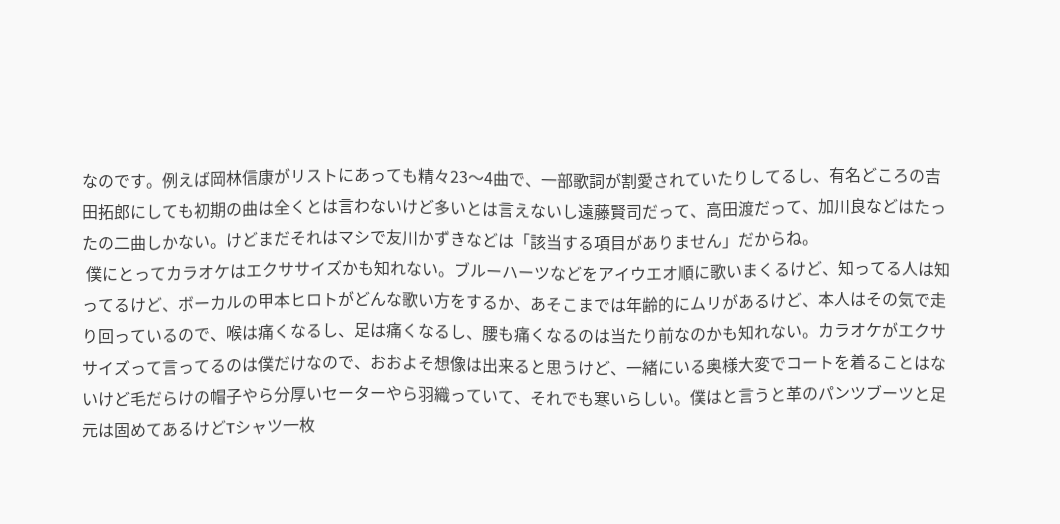なのです。例えば岡林信康がリストにあっても精々23〜4曲で、一部歌詞が割愛されていたりしてるし、有名どころの吉田拓郎にしても初期の曲は全くとは言わないけど多いとは言えないし遠藤賢司だって、高田渡だって、加川良などはたったの二曲しかない。けどまだそれはマシで友川かずきなどは「該当する項目がありません」だからね。
 僕にとってカラオケはエクササイズかも知れない。ブルーハーツなどをアイウエオ順に歌いまくるけど、知ってる人は知ってるけど、ボーカルの甲本ヒロトがどんな歌い方をするか、あそこまでは年齢的にムリがあるけど、本人はその気で走り回っているので、喉は痛くなるし、足は痛くなるし、腰も痛くなるのは当たり前なのかも知れない。カラオケがエクササイズって言ってるのは僕だけなので、おおよそ想像は出来ると思うけど、一緒にいる奥様大変でコートを着ることはないけど毛だらけの帽子やら分厚いセーターやら羽織っていて、それでも寒いらしい。僕はと言うと革のパンツブーツと足元は固めてあるけどTシャツ一枚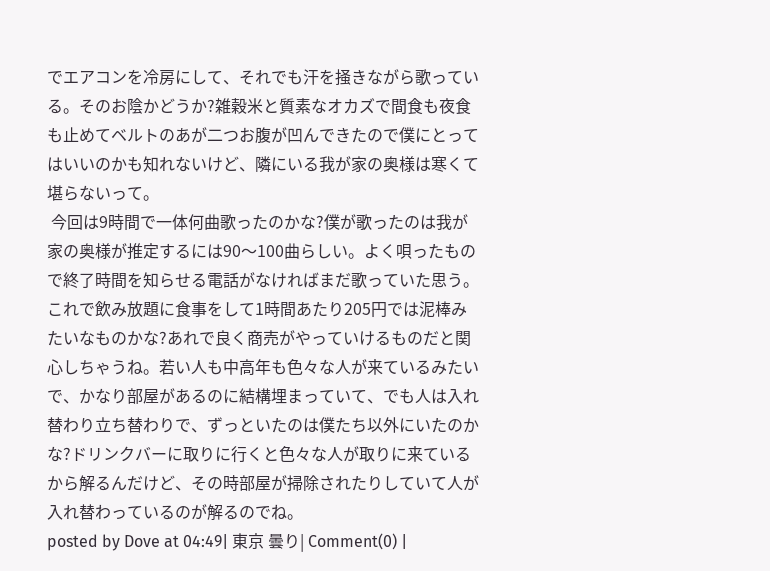でエアコンを冷房にして、それでも汗を掻きながら歌っている。そのお陰かどうか?雑穀米と質素なオカズで間食も夜食も止めてベルトのあが二つお腹が凹んできたので僕にとってはいいのかも知れないけど、隣にいる我が家の奥様は寒くて堪らないって。
 今回は9時間で一体何曲歌ったのかな?僕が歌ったのは我が家の奥様が推定するには90〜100曲らしい。よく唄ったもので終了時間を知らせる電話がなければまだ歌っていた思う。これで飲み放題に食事をして1時間あたり205円では泥棒みたいなものかな?あれで良く商売がやっていけるものだと関心しちゃうね。若い人も中高年も色々な人が来ているみたいで、かなり部屋があるのに結構埋まっていて、でも人は入れ替わり立ち替わりで、ずっといたのは僕たち以外にいたのかな?ドリンクバーに取りに行くと色々な人が取りに来ているから解るんだけど、その時部屋が掃除されたりしていて人が入れ替わっているのが解るのでね。
posted by Dove at 04:49| 東京 曇り| Comment(0) |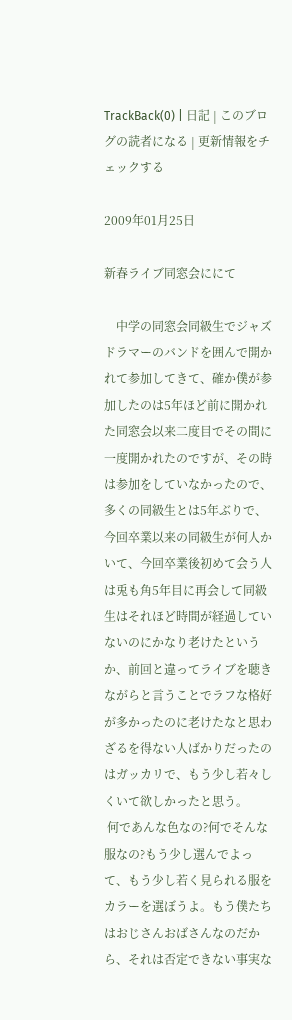TrackBack(0) | 日記 | このブログの読者になる | 更新情報をチェックする

2009年01月25日

新春ライブ同窓会ににて

    中学の同窓会同級生でジャズドラマーのバンドを囲んで開かれて参加してきて、確か僕が参加したのは5年ほど前に開かれた同窓会以来二度目でその間に一度開かれたのですが、その時は参加をしていなかったので、多くの同級生とは5年ぶりで、今回卒業以来の同級生が何人かいて、今回卒業後初めて会う人は兎も角5年目に再会して同級生はそれほど時間が経過していないのにかなり老けたというか、前回と違ってライブを聴きながらと言うことでラフな格好が多かったのに老けたなと思わざるを得ない人ばかりだったのはガッカリで、もう少し若々しくいて欲しかったと思う。
 何であんな色なの?何でそんな服なの?もう少し選んでよって、もう少し若く見られる服をカラーを選ぼうよ。もう僕たちはおじさんおばさんなのだから、それは否定できない事実な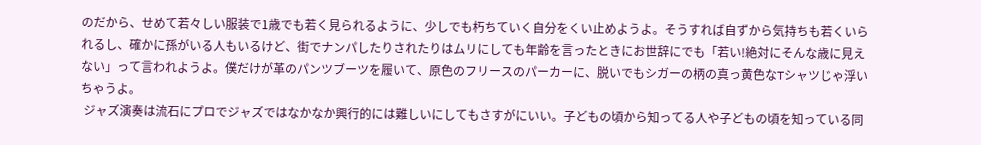のだから、せめて若々しい服装で1歳でも若く見られるように、少しでも朽ちていく自分をくい止めようよ。そうすれば自ずから気持ちも若くいられるし、確かに孫がいる人もいるけど、街でナンパしたりされたりはムリにしても年齢を言ったときにお世辞にでも「若い!絶対にそんな歳に見えない」って言われようよ。僕だけが革のパンツブーツを履いて、原色のフリースのパーカーに、脱いでもシガーの柄の真っ黄色なTシャツじゃ浮いちゃうよ。
 ジャズ演奏は流石にプロでジャズではなかなか興行的には難しいにしてもさすがにいい。子どもの頃から知ってる人や子どもの頃を知っている同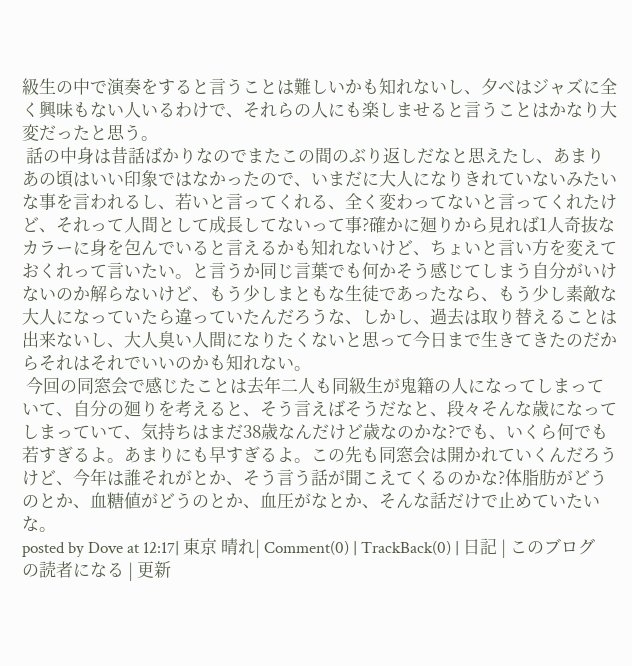級生の中で演奏をすると言うことは難しいかも知れないし、夕べはジャズに全く興味もない人いるわけで、それらの人にも楽しませると言うことはかなり大変だったと思う。
 話の中身は昔話ばかりなのでまたこの間のぶり返しだなと思えたし、あまりあの頃はいい印象ではなかったので、いまだに大人になりきれていないみたいな事を言われるし、若いと言ってくれる、全く変わってないと言ってくれたけど、それって人間として成長してないって事?確かに廻りから見れば1人奇抜なカラーに身を包んでいると言えるかも知れないけど、ちょいと言い方を変えておくれって言いたい。と言うか同じ言葉でも何かそう感じてしまう自分がいけないのか解らないけど、もう少しまともな生徒であったなら、もう少し素敵な大人になっていたら違っていたんだろうな、しかし、過去は取り替えることは出来ないし、大人臭い人間になりたくないと思って今日まで生きてきたのだからそれはそれでいいのかも知れない。
 今回の同窓会で感じたことは去年二人も同級生が鬼籍の人になってしまっていて、自分の廻りを考えると、そう言えばそうだなと、段々そんな歳になってしまっていて、気持ちはまだ38歳なんだけど歳なのかな?でも、いくら何でも若すぎるよ。あまりにも早すぎるよ。この先も同窓会は開かれていくんだろうけど、今年は誰それがとか、そう言う話が聞こえてくるのかな?体脂肪がどうのとか、血糖値がどうのとか、血圧がなとか、そんな話だけで止めていたいな。
posted by Dove at 12:17| 東京 晴れ| Comment(0) | TrackBack(0) | 日記 | このブログの読者になる | 更新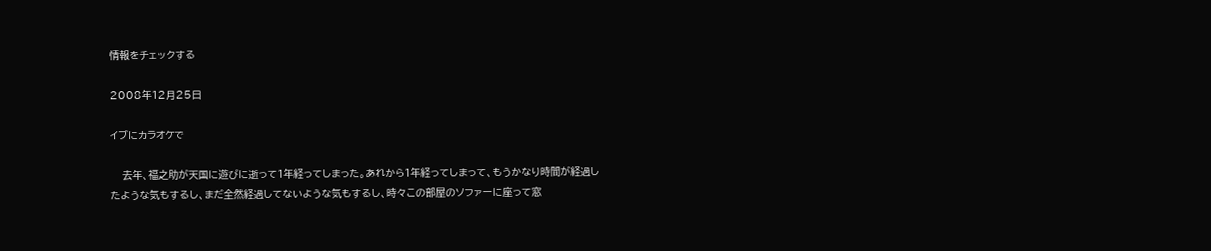情報をチェックする

2008年12月25日

イブにカラオケで

    去年、福之助が天国に遊びに逝って1年経ってしまった。あれから1年経ってしまって、もうかなり時間が経過したような気もするし、まだ全然経過してないような気もするし、時々この部屋のソファーに座って窓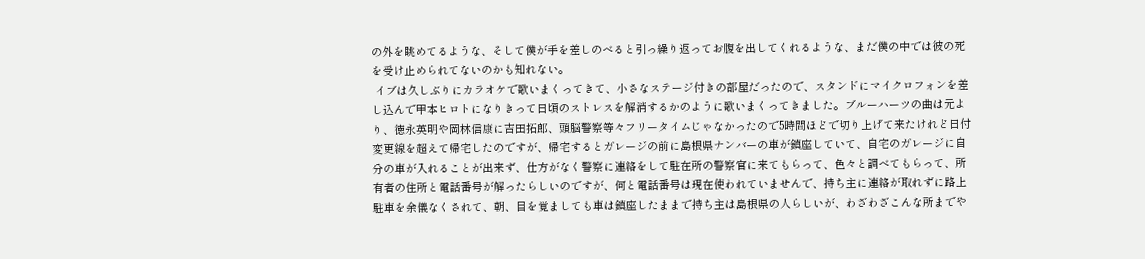の外を眺めてるような、そして僕が手を差しのべると引っ繰り返ってお腹を出してくれるような、まだ僕の中では彼の死を受け止められてないのかも知れない。
 イブは久しぶりにカラオケで歌いまくってきて、小さなステージ付きの部屋だったので、スタンドにマイクロフォンを差し込んで甲本ヒロトになりきって日頃のストレスを解消するかのように歌いまくってきました。ブルーハーツの曲は元より、徳永英明や岡林信康に吉田拓郎、頭脳警察等々フリータイムじゃなかったので5時間ほどで切り上げて来たけれど日付変更線を超えて帰宅したのですが、帰宅するとガレージの前に島根県ナンバーの車が鎮座していて、自宅のガレージに自分の車が入れることが出来ず、仕方がなく警察に連絡をして駐在所の警察官に来てもらって、色々と調べてもらって、所有者の住所と電話番号が解ったらしいのですが、何と電話番号は現在使われていませんで、持ち主に連絡が取れずに路上駐車を余儀なくされて、朝、目を覚ましても車は鎮座したままで持ち主は島根県の人らしいが、わざわざこんな所までや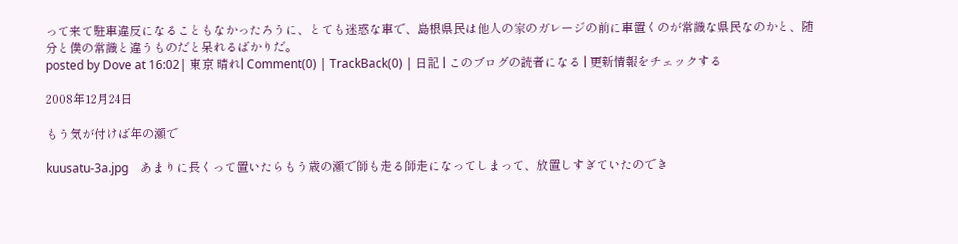って来て駐車違反になることもなかったろうに、とても迷惑な車で、島根県民は他人の家のガレージの前に車置くのが常識な県民なのかと、随分と僕の常識と違うものだと呆れるばかりだ。
posted by Dove at 16:02| 東京 晴れ| Comment(0) | TrackBack(0) | 日記 | このブログの読者になる | 更新情報をチェックする

2008年12月24日

もう気が付けば年の瀬で

kuusatu-3a.jpg    あまりに長くって置いたらもう歳の瀬で師も走る師走になってしまって、放置しすぎていたのでき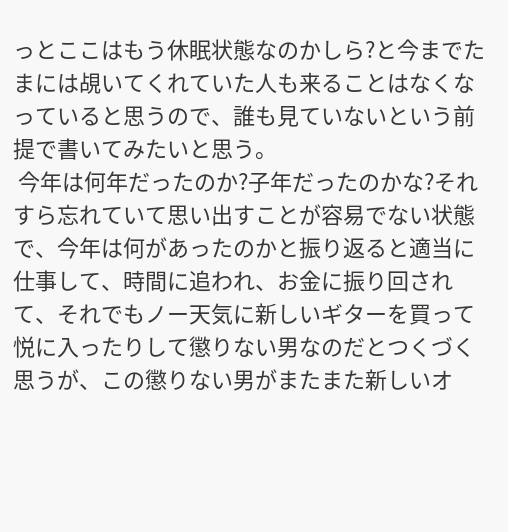っとここはもう休眠状態なのかしら?と今までたまには覘いてくれていた人も来ることはなくなっていると思うので、誰も見ていないという前提で書いてみたいと思う。
 今年は何年だったのか?子年だったのかな?それすら忘れていて思い出すことが容易でない状態で、今年は何があったのかと振り返ると適当に仕事して、時間に追われ、お金に振り回されて、それでもノー天気に新しいギターを買って悦に入ったりして懲りない男なのだとつくづく思うが、この懲りない男がまたまた新しいオ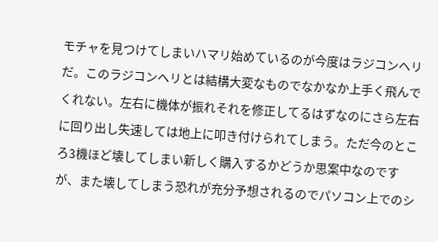モチャを見つけてしまいハマリ始めているのが今度はラジコンヘリだ。このラジコンヘリとは結構大変なものでなかなか上手く飛んでくれない。左右に機体が振れそれを修正してるはずなのにさら左右に回り出し失速しては地上に叩き付けられてしまう。ただ今のところ3機ほど壊してしまい新しく購入するかどうか思案中なのですが、また壊してしまう恐れが充分予想されるのでパソコン上でのシ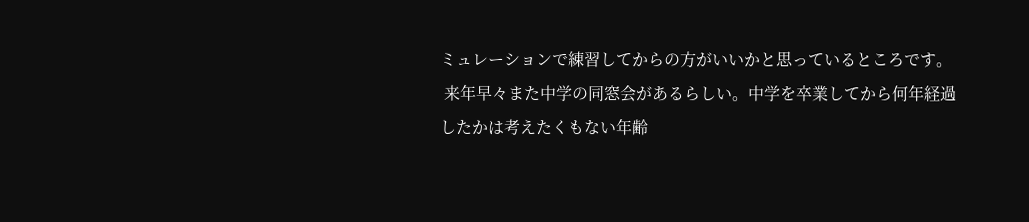ミュレーションで練習してからの方がいいかと思っているところです。
 来年早々また中学の同窓会があるらしい。中学を卒業してから何年経過したかは考えたくもない年齢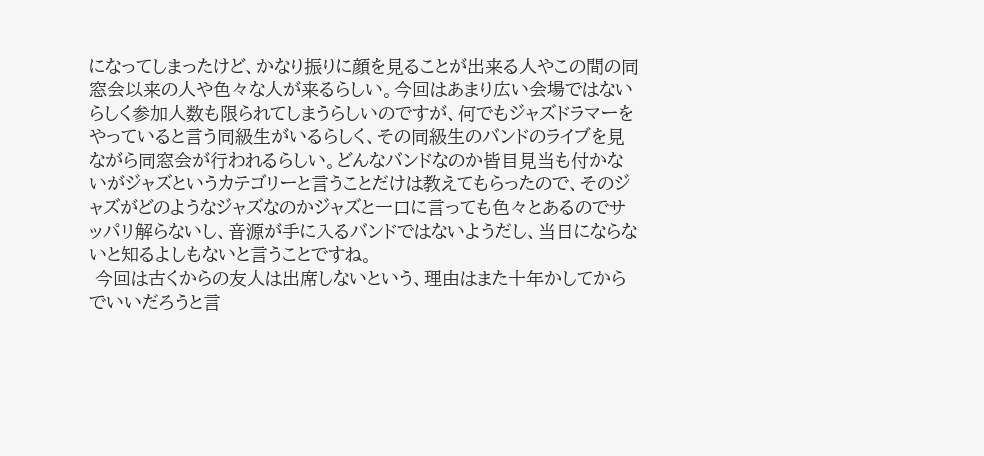になってしまったけど、かなり振りに顔を見ることが出来る人やこの間の同窓会以来の人や色々な人が来るらしい。今回はあまり広い会場ではないらしく参加人数も限られてしまうらしいのですが、何でもジャズドラマーをやっていると言う同級生がいるらしく、その同級生のバンドのライブを見ながら同窓会が行われるらしい。どんなバンドなのか皆目見当も付かないがジャズというカテゴリーと言うことだけは教えてもらったので、そのジャズがどのようなジャズなのかジャズと一口に言っても色々とあるのでサッパリ解らないし、音源が手に入るバンドではないようだし、当日にならないと知るよしもないと言うことですね。
 今回は古くからの友人は出席しないという、理由はまた十年かしてからでいいだろうと言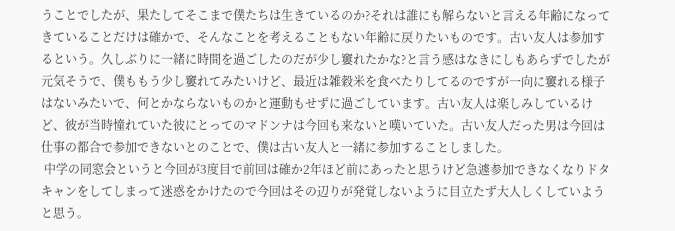うことでしたが、果たしてそこまで僕たちは生きているのか?それは誰にも解らないと言える年齢になってきていることだけは確かで、そんなことを考えることもない年齢に戻りたいものです。古い友人は参加するという。久しぶりに一緒に時間を過ごしたのだが少し窶れたかな?と言う感はなきにしもあらずでしたが元気そうで、僕ももう少し窶れてみたいけど、最近は雑穀米を食べたりしてるのですが一向に窶れる様子はないみたいで、何とかならないものかと運動もせずに過ごしています。古い友人は楽しみしているけど、彼が当時憧れていた彼にとってのマドンナは今回も来ないと嘆いていた。古い友人だった男は今回は仕事の都合で参加できないとのことで、僕は古い友人と一緒に参加することしました。
 中学の同窓会というと今回が3度目で前回は確か2年ほど前にあったと思うけど急遽参加できなくなりドタキャンをしてしまって迷惑をかけたので今回はその辺りが発覚しないように目立たず大人しくしていようと思う。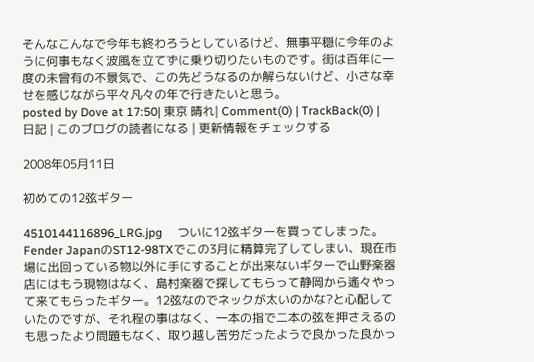そんなこんなで今年も終わろうとしているけど、無事平穏に今年のように何事もなく波風を立てずに乗り切りたいものです。街は百年に一度の未曾有の不景気で、この先どうなるのか解らないけど、小さな幸せを感じながら平々凡々の年で行きたいと思う。
posted by Dove at 17:50| 東京 晴れ| Comment(0) | TrackBack(0) | 日記 | このブログの読者になる | 更新情報をチェックする

2008年05月11日

初めての12弦ギター

4510144116896_LRG.jpg     ついに12弦ギターを買ってしまった。Fender JapanのST12-98TXでこの3月に精算完了してしまい、現在市場に出回っている物以外に手にすることが出来ないギターで山野楽器店にはもう現物はなく、島村楽器で探してもらって静岡から遙々やって来てもらったギター。12弦なのでネックが太いのかな?と心配していたのですが、それ程の事はなく、一本の指で二本の弦を押さえるのも思ったより問題もなく、取り越し苦労だったようで良かった良かっ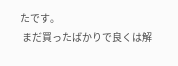たです。
 まだ買ったばかりで良くは解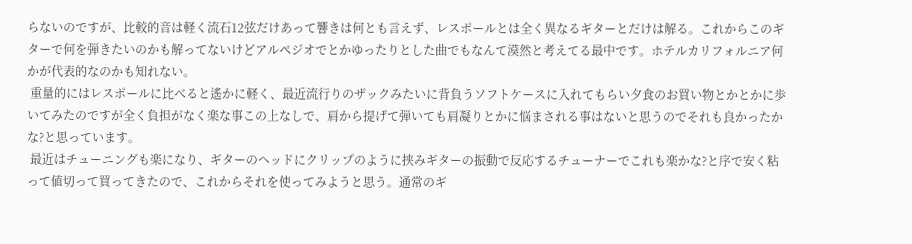らないのですが、比較的音は軽く流石12弦だけあって響きは何とも言えず、レスポールとは全く異なるギターとだけは解る。これからこのギターで何を弾きたいのかも解ってないけどアルペジオでとかゆったりとした曲でもなんて漠然と考えてる最中です。ホテルカリフォルニア何かが代表的なのかも知れない。
 重量的にはレスポールに比べると遙かに軽く、最近流行りのザックみたいに背負うソフトケースに入れてもらい夕食のお買い物とかとかに歩いてみたのですが全く負担がなく楽な事この上なしで、肩から提げて弾いても肩凝りとかに悩まされる事はないと思うのでそれも良かったかな?と思っています。
 最近はチューニングも楽になり、ギターのヘッドにクリップのように挟みギターの振動で反応するチューナーでこれも楽かな?と序で安く粘って値切って買ってきたので、これからそれを使ってみようと思う。通常のギ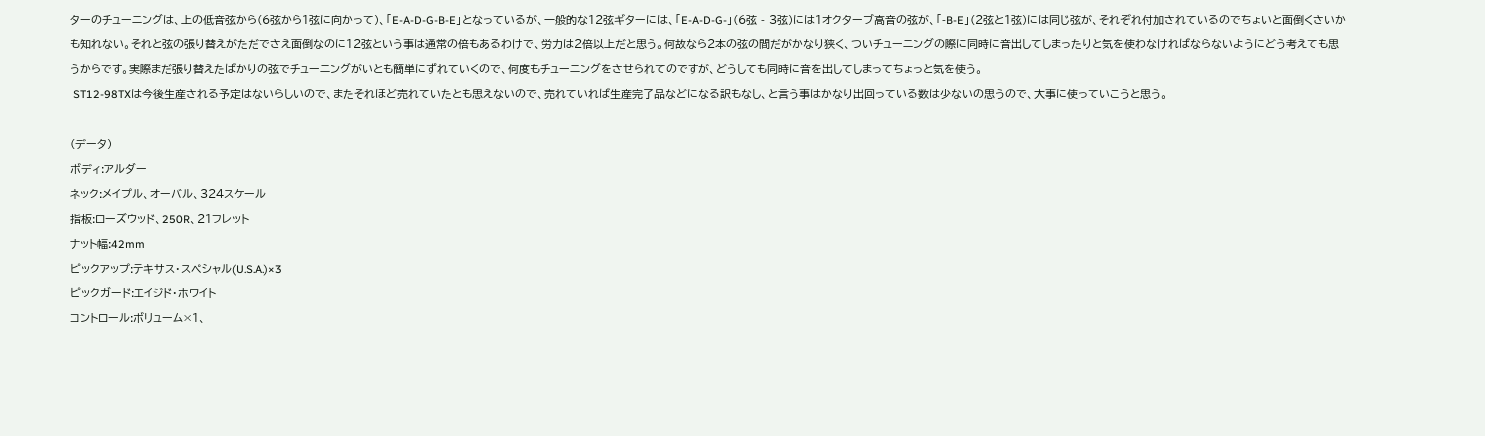ターのチューニングは、上の低音弦から(6弦から1弦に向かって)、「E-A-D-G-B-E」となっているが、一般的な12弦ギターには、「E-A-D-G-」(6弦 - 3弦)には1オクターブ高音の弦が、「-B-E」(2弦と1弦)には同じ弦が、それぞれ付加されているのでちょいと面倒くさいかも知れない。それと弦の張り替えがただでさえ面倒なのに12弦という事は通常の倍もあるわけで、労力は2倍以上だと思う。何故なら2本の弦の間だがかなり狭く、ついチューニングの際に同時に音出してしまったりと気を使わなければならないようにどう考えても思うからです。実際まだ張り替えたばかりの弦でチューニングがいとも簡単にずれていくので、何度もチューニングをさせられてのですが、どうしても同時に音を出してしまってちょっと気を使う。
 ST12-98TXは今後生産される予定はないらしいので、またそれほど売れていたとも思えないので、売れていれば生産完了品などになる訳もなし、と言う事はかなり出回っている数は少ないの思うので、大事に使っていこうと思う。

(データ)
ボディ:アルダー
ネック:メイプル、オーバル、324スケール
指板:ローズウッド、250R、21フレット
ナット幅:42mm
ピックアップ:テキサス・スペシャル(U.S.A.)×3
ピックガード:エイジド・ホワイト
コントロール:ボリューム×1、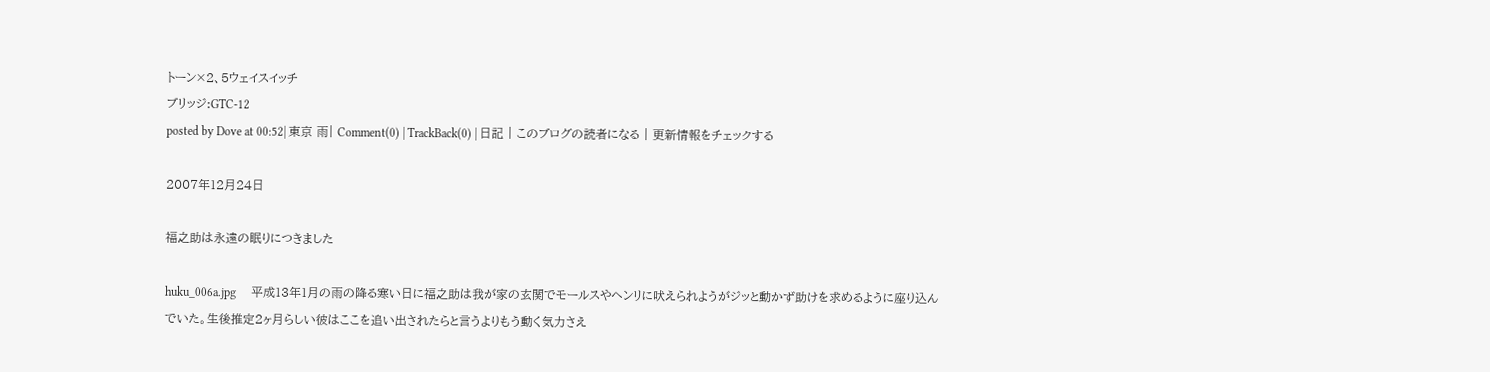トーン×2、5ウェイスイッチ
ブリッジ:GTC-12
posted by Dove at 00:52| 東京 雨| Comment(0) | TrackBack(0) | 日記 | このブログの読者になる | 更新情報をチェックする

2007年12月24日

福之助は永遠の眠りにつきました

huku_006a.jpg     平成13年1月の雨の降る寒い日に福之助は我が家の玄関でモールスやヘンリに吠えられようがジッと動かず助けを求めるように座り込んでいた。生後推定2ヶ月らしい彼はここを追い出されたらと言うよりもう動く気力さえ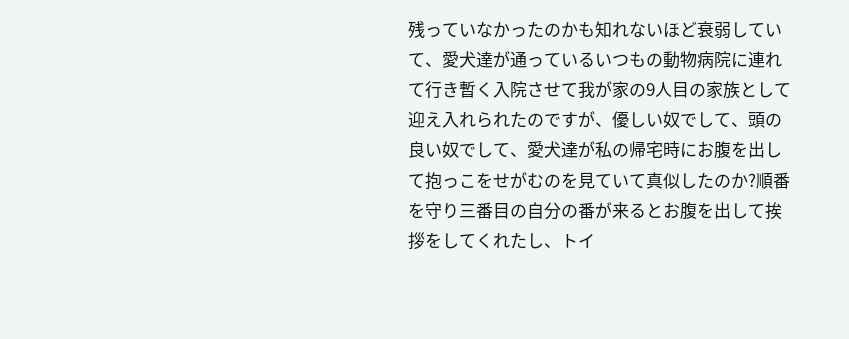残っていなかったのかも知れないほど衰弱していて、愛犬達が通っているいつもの動物病院に連れて行き暫く入院させて我が家の9人目の家族として迎え入れられたのですが、優しい奴でして、頭の良い奴でして、愛犬達が私の帰宅時にお腹を出して抱っこをせがむのを見ていて真似したのか?順番を守り三番目の自分の番が来るとお腹を出して挨拶をしてくれたし、トイ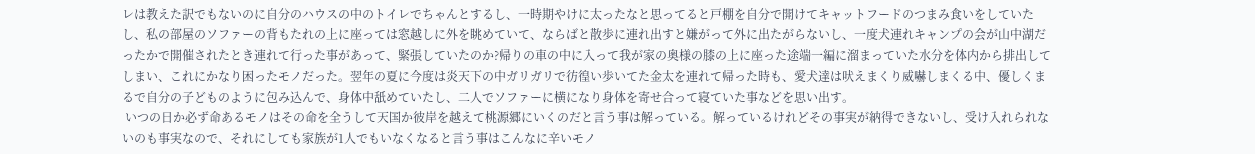レは教えた訳でもないのに自分のハウスの中のトイレでちゃんとするし、一時期やけに太ったなと思ってると戸棚を自分で開けてキャットフードのつまみ食いをしていたし、私の部屋のソファーの背もたれの上に座っては窓越しに外を眺めていて、ならばと散歩に連れ出すと嫌がって外に出たがらないし、一度犬連れキャンプの会が山中湖だったかで開催されたとき連れて行った事があって、緊張していたのか?帰りの車の中に入って我が家の奥様の膝の上に座った途端一編に溜まっていた水分を体内から排出してしまい、これにかなり困ったモノだった。翌年の夏に今度は炎天下の中ガリガリで彷徨い歩いてた金太を連れて帰った時も、愛犬達は吠えまくり威嚇しまくる中、優しくまるで自分の子どものように包み込んで、身体中舐めていたし、二人でソファーに横になり身体を寄せ合って寝ていた事などを思い出す。
 いつの日か必ず命あるモノはその命を全うして天国か彼岸を越えて桃源郷にいくのだと言う事は解っている。解っているけれどその事実が納得できないし、受け入れられないのも事実なので、それにしても家族が1人でもいなくなると言う事はこんなに辛いモノ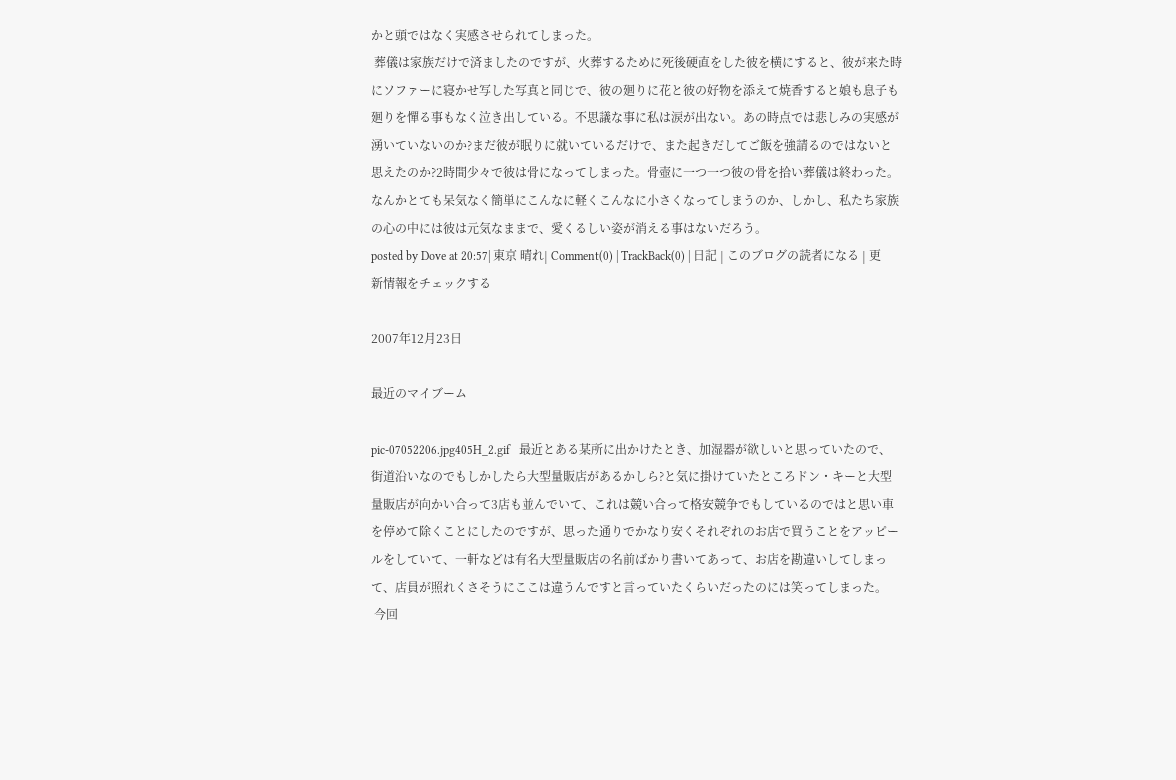かと頭ではなく実感させられてしまった。
 葬儀は家族だけで済ましたのですが、火葬するために死後硬直をした彼を横にすると、彼が来た時にソファーに寝かせ写した写真と同じで、彼の廻りに花と彼の好物を添えて焼香すると娘も息子も廻りを憚る事もなく泣き出している。不思議な事に私は涙が出ない。あの時点では悲しみの実感が湧いていないのか?まだ彼が眠りに就いているだけで、また起きだしてご飯を強請るのではないと思えたのか?2時間少々で彼は骨になってしまった。骨壺に一つ一つ彼の骨を拾い葬儀は終わった。なんかとても呆気なく簡単にこんなに軽くこんなに小さくなってしまうのか、しかし、私たち家族の心の中には彼は元気なままで、愛くるしい姿が消える事はないだろう。
posted by Dove at 20:57| 東京 晴れ| Comment(0) | TrackBack(0) | 日記 | このブログの読者になる | 更新情報をチェックする

2007年12月23日

最近のマイブーム

pic-07052206.jpg405H_2.gif   最近とある某所に出かけたとき、加湿器が欲しいと思っていたので、街道沿いなのでもしかしたら大型量販店があるかしら?と気に掛けていたところドン・キーと大型量販店が向かい合って3店も並んでいて、これは競い合って格安競争でもしているのではと思い車を停めて除くことにしたのですが、思った通りでかなり安くそれぞれのお店で買うことをアッピールをしていて、一軒などは有名大型量販店の名前ばかり書いてあって、お店を勘違いしてしまって、店員が照れくさそうにここは違うんですと言っていたくらいだったのには笑ってしまった。
 今回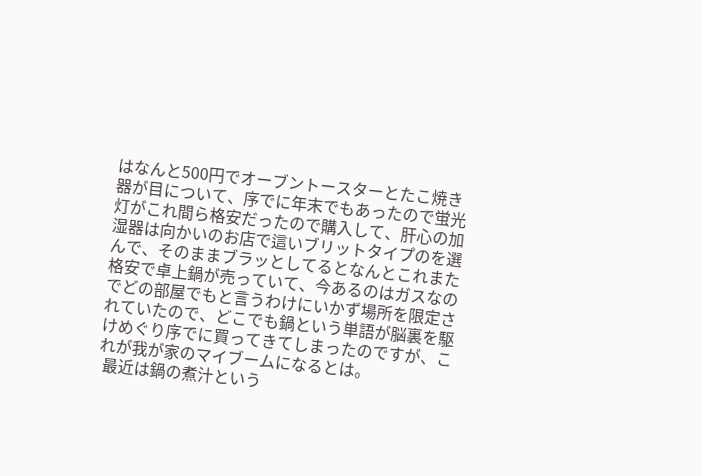はなんと500円でオーブントースターとたこ焼き器が目について、序でに年末でもあったので蛍光灯がこれ間ら格安だったので購入して、肝心の加湿器は向かいのお店で這いブリットタイプのを選んで、そのままブラッとしてるとなんとこれまた格安で卓上鍋が売っていて、今あるのはガスなのでどの部屋でもと言うわけにいかず場所を限定されていたので、どこでも鍋という単語が脳裏を駆けめぐり序でに買ってきてしまったのですが、これが我が家のマイブームになるとは。
 最近は鍋の煮汁という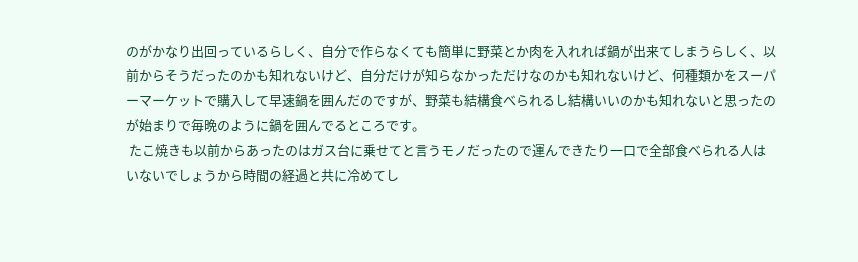のがかなり出回っているらしく、自分で作らなくても簡単に野菜とか肉を入れれば鍋が出来てしまうらしく、以前からそうだったのかも知れないけど、自分だけが知らなかっただけなのかも知れないけど、何種類かをスーパーマーケットで購入して早速鍋を囲んだのですが、野菜も結構食べられるし結構いいのかも知れないと思ったのが始まりで毎晩のように鍋を囲んでるところです。
 たこ焼きも以前からあったのはガス台に乗せてと言うモノだったので運んできたり一口で全部食べられる人はいないでしょうから時間の経過と共に冷めてし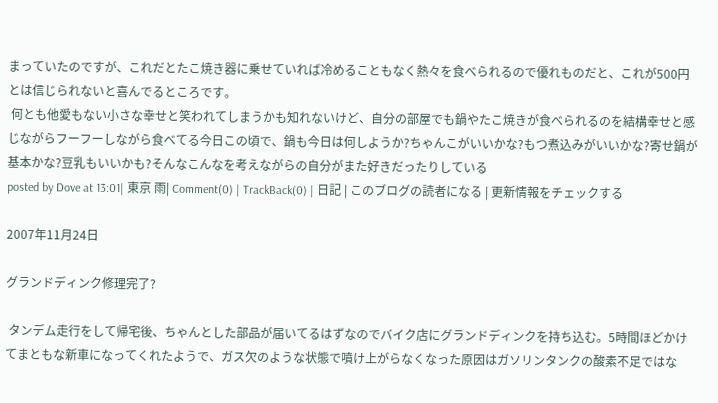まっていたのですが、これだとたこ焼き器に乗せていれば冷めることもなく熱々を食べられるので優れものだと、これが500円とは信じられないと喜んでるところです。
 何とも他愛もない小さな幸せと笑われてしまうかも知れないけど、自分の部屋でも鍋やたこ焼きが食べられるのを結構幸せと感じながらフーフーしながら食べてる今日この頃で、鍋も今日は何しようか?ちゃんこがいいかな?もつ煮込みがいいかな?寄せ鍋が基本かな?豆乳もいいかも?そんなこんなを考えながらの自分がまた好きだったりしている
posted by Dove at 13:01| 東京 雨| Comment(0) | TrackBack(0) | 日記 | このブログの読者になる | 更新情報をチェックする

2007年11月24日

グランドディンク修理完了?

 タンデム走行をして帰宅後、ちゃんとした部品が届いてるはずなのでバイク店にグランドディンクを持ち込む。5時間ほどかけてまともな新車になってくれたようで、ガス欠のような状態で噴け上がらなくなった原因はガソリンタンクの酸素不足ではな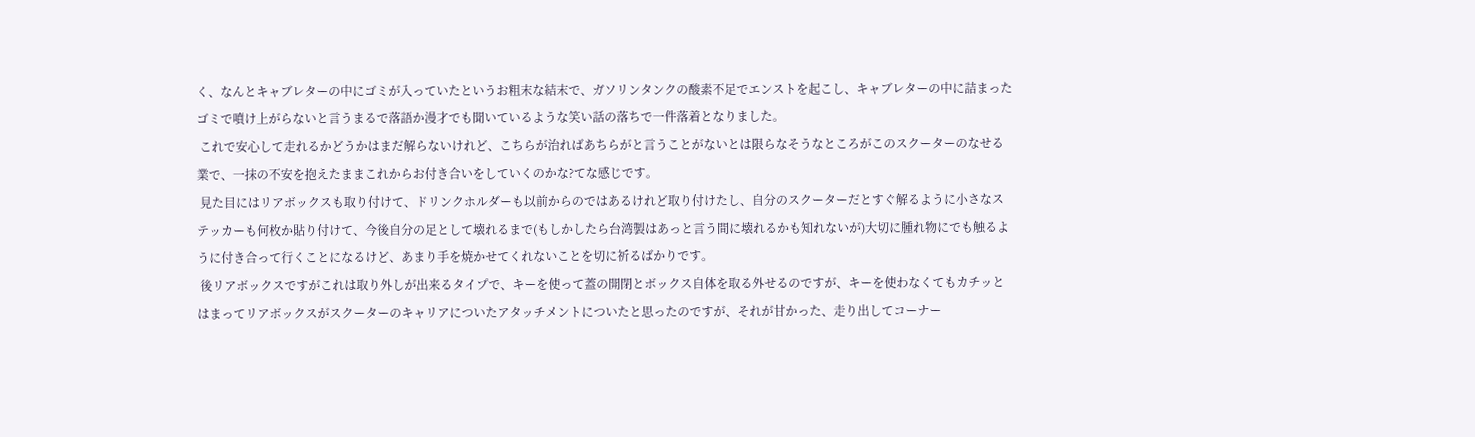く、なんとキャブレターの中にゴミが入っていたというお粗末な結末で、ガソリンタンクの酸素不足でエンストを起こし、キャブレターの中に詰まったゴミで噴け上がらないと言うまるで落語か漫才でも聞いているような笑い話の落ちで一件落着となりました。
 これで安心して走れるかどうかはまだ解らないけれど、こちらが治ればあちらがと言うことがないとは限らなそうなところがこのスクーターのなせる業で、一抹の不安を抱えたままこれからお付き合いをしていくのかな?てな感じです。
 見た目にはリアボックスも取り付けて、ドリンクホルダーも以前からのではあるけれど取り付けたし、自分のスクーターだとすぐ解るように小さなステッカーも何枚か貼り付けて、今後自分の足として壊れるまで(もしかしたら台湾製はあっと言う間に壊れるかも知れないが)大切に腫れ物にでも触るように付き合って行くことになるけど、あまり手を焼かせてくれないことを切に祈るばかりです。
 後リアボックスですがこれは取り外しが出来るタイプで、キーを使って蓋の開閉とボックス自体を取る外せるのですが、キーを使わなくてもカチッとはまってリアボックスがスクーターのキャリアについたアタッチメントについたと思ったのですが、それが甘かった、走り出してコーナー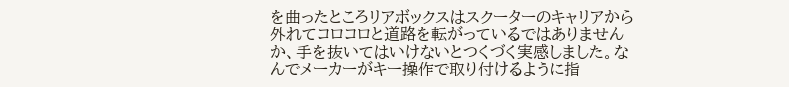を曲ったところリアボックスはスクーターのキャリアから外れてコロコロと道路を転がっているではありませんか、手を抜いてはいけないとつくづく実感しました。なんでメーカーがキー操作で取り付けるように指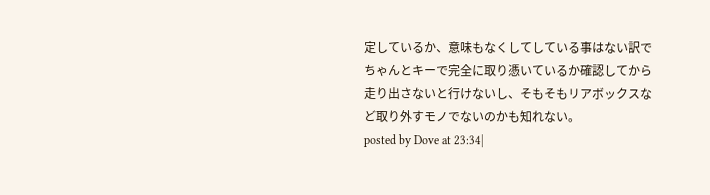定しているか、意味もなくしてしている事はない訳でちゃんとキーで完全に取り憑いているか確認してから走り出さないと行けないし、そもそもリアボックスなど取り外すモノでないのかも知れない。
posted by Dove at 23:34|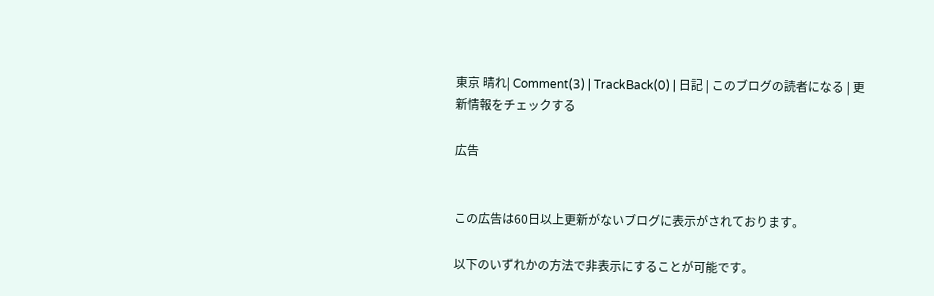東京 晴れ| Comment(3) | TrackBack(0) | 日記 | このブログの読者になる | 更新情報をチェックする

広告


この広告は60日以上更新がないブログに表示がされております。

以下のいずれかの方法で非表示にすることが可能です。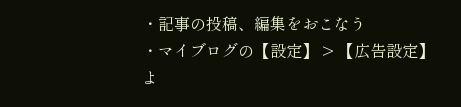・記事の投稿、編集をおこなう
・マイブログの【設定】 > 【広告設定】 よ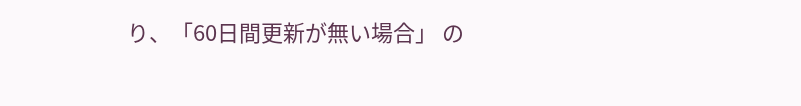り、「60日間更新が無い場合」 の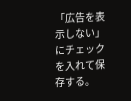「広告を表示しない」にチェックを入れて保存する。